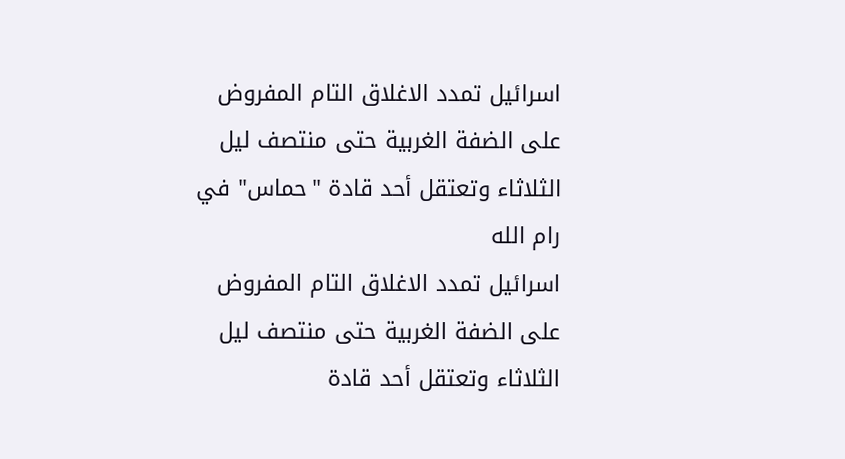اسرائيل تمدد الاغلاق التام المفروض على الضفة الغربية حتى منتصف ليل الثلاثاء وتعتقل أحد قادة "حماس" في رام الله
اسرائيل تمدد الاغلاق التام المفروض على الضفة الغربية حتى منتصف ليل الثلاثاء وتعتقل أحد قادة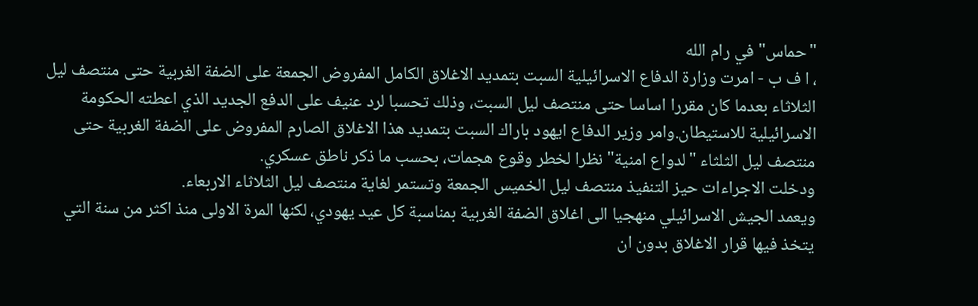"حماس" في رام الله
، ا ف ب - امرت وزارة الدفاع الاسرائيلية السبت بتمديد الاغلاق الكامل المفروض الجمعة على الضفة الغربية حتى منتصف ليل الثلاثاء بعدما كان مقررا اساسا حتى منتصف ليل السبت، وذلك تحسبا لرد عنيف على الدفع الجديد الذي اعطته الحكومة الاسرائيلية للاستيطان.وامر وزير الدفاع ايهود باراك السبت بتمديد هذا الاغلاق الصارم المفروض على الضفة الغربية حتى منتصف ليل الثلثاء "لدواع امنية" نظرا لخطر وقوع هجمات، بحسب ما ذكر ناطق عسكري.
ودخلت الاجراءات حيز التنفيذ منتصف ليل الخميس الجمعة وتستمر لغاية منتصف ليل الثلاثاء الاربعاء.
ويعمد الجيش الاسرائيلي منهجيا الى اغلاق الضفة الغربية بمناسبة كل عيد يهودي، لكنها المرة الاولى منذ اكثر من سنة التي يتخذ فيها قرار الاغلاق بدون ان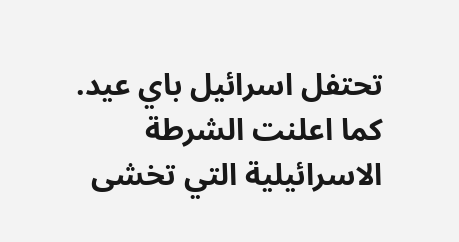تحتفل اسرائيل باي عيد.
كما اعلنت الشرطة الاسرائيلية التي تخشى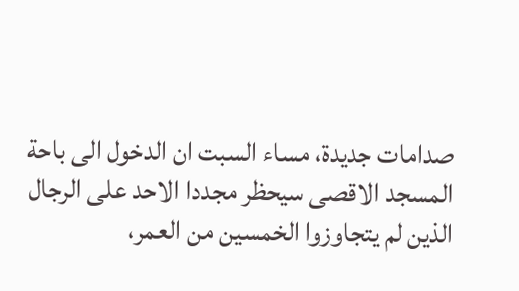صدامات جديدة، مساء السبت ان الدخول الى باحة المسجد الاقصى سيحظر مجددا الاحد على الرجال الذين لم يتجاوزوا الخمسين من العمر،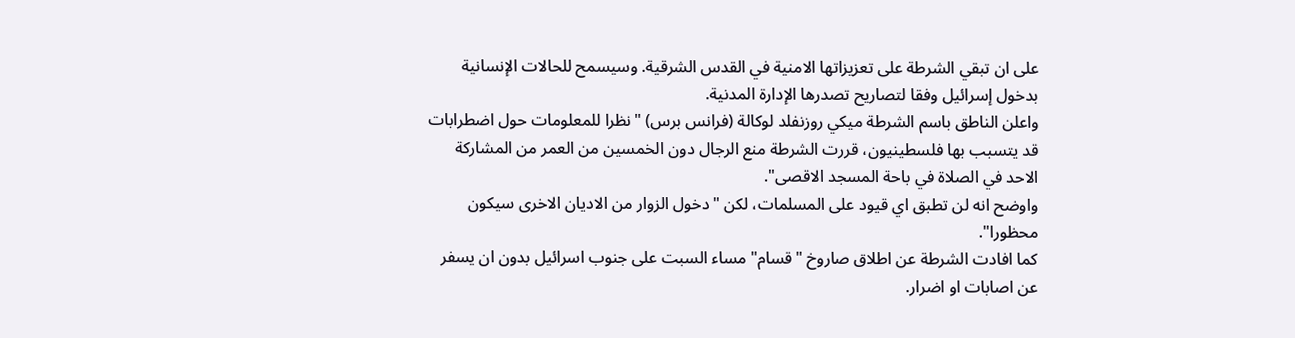على ان تبقي الشرطة على تعزيزاتها الامنية في القدس الشرقية. وسيسمح للحالات الإنسانية بدخول إسرائيل وفقا لتصاريح تصدرها الإدارة المدنية.
واعلن الناطق باسم الشرطة ميكي روزنفلد لوكالة (فرانس برس) "نظرا للمعلومات حول اضطرابات قد يتسبب بها فلسطينيون، قررت الشرطة منع الرجال دون الخمسين من العمر من المشاركة الاحد في الصلاة في باحة المسجد الاقصى".
واوضح انه لن تطبق اي قيود على المسلمات، لكن "دخول الزوار من الاديان الاخرى سيكون محظورا".
كما افادت الشرطة عن اطلاق صاروخ "قسام" مساء السبت على جنوب اسرائيل بدون ان يسفر عن اصابات او اضرار.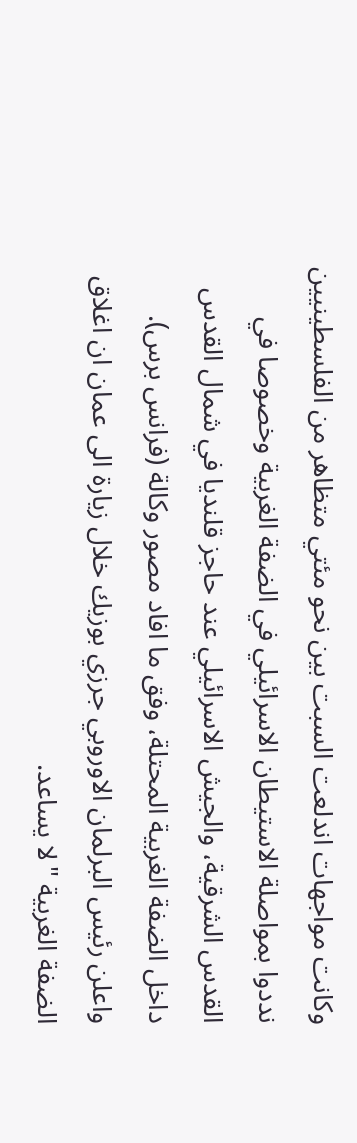وكانت مواجهات اندلعت السبت بين نحو مئتي متظاهر من الفلسطينيين نددوا بمواصلة الاستيطان الاسرائيلي في الضفة الغربية وخصوصا في القدس الشرقية، والجيش الاسرائيلي عند حاجز قلنديا في شمال القدس داخل الضفة الغربية المحتلة، وفق ما افاد مصور وكالة (فرانس برس).
واعلن رئيس البرلمان الاوروبي جرزي بوزيك خلال زيارة الى عمان ان اغلاق الضفة الغربية "لا يساعد.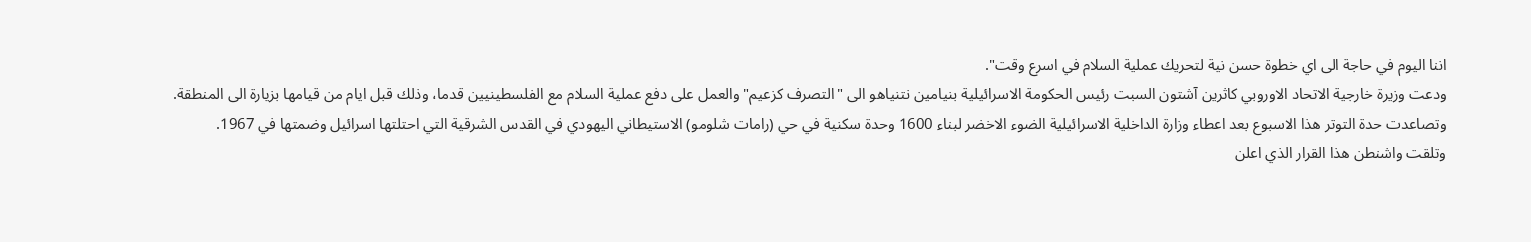اننا اليوم في حاجة الى اي خطوة حسن نية لتحريك عملية السلام في اسرع وقت".
ودعت وزيرة خارجية الاتحاد الاوروبي كاثرين آشتون السبت رئيس الحكومة الاسرائيلية بنيامين نتنياهو الى "التصرف كزعيم" والعمل على دفع عملية السلام مع الفلسطينيين قدما، وذلك قبل ايام من قيامها بزيارة الى المنطقة.
وتصاعدت حدة التوتر هذا الاسبوع بعد اعطاء وزارة الداخلية الاسرائيلية الضوء الاخضر لبناء 1600 وحدة سكنية في حي (رامات شلومو) الاستيطاني اليهودي في القدس الشرقية التي احتلتها اسرائيل وضمتها في 1967.
وتلقت واشنطن هذا القرار الذي اعلن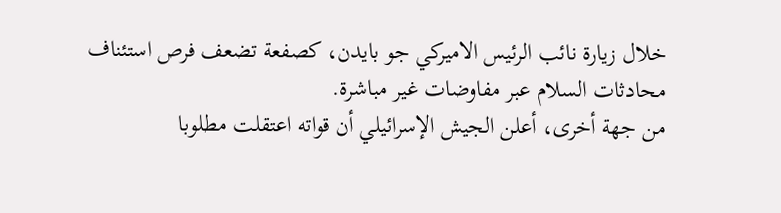خلال زيارة نائب الرئيس الاميركي جو بايدن، كصفعة تضعف فرص استئناف محادثات السلام عبر مفاوضات غير مباشرة.
من جهة أخرى، أعلن الجيش الإسرائيلي أن قواته اعتقلت مطلوبا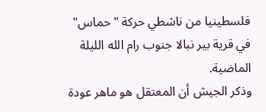فلسطينيا من ناشطي حركة "حماس" في قرية بير نبالا جنوب رام الله الليلة الماضية.
وذكر الجيش أن المعتقل هو ماهر عودة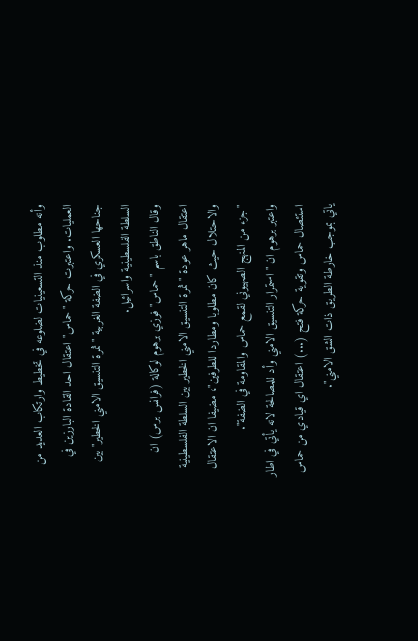وأنه مطلوب منذ التسعينيات لضلوعه في تخطيط وارتكاب العديد من العمليات. واعتبرت حركة "حماس" اعتقال احد القادة البارزين في جناحها العسكري في الضفة الغربية "ثمرة التنسيق الامني الخطير" بين السلطة الفلسطينية واسرائيل.
وقال الناطق باسم "حماس" فوزي برهوم لوكالة (فرانس برس) ان اعتقال ماهر عودة "ثمرة التنسيق الامني الخطير بين السلطة الفلسطينية والاحتلال حيث كان مطلوبا ومطاردا للطرفين"، مضيفا ان الاعتقال "جزء من المنهج الصهيوني لقمع حماس والمقاومة في الضفة".
واعتبر برهوم ان "استمرار التنسيق الامني وأد للمصالحة لانه يأتي في اطار استئصال حماس وتقوية حركة فتح (...) اعتقال اي قيادي من حماس ياتي بموجب خارطة الطريق ذات الشق الامني".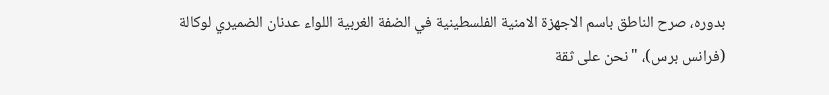بدوره، صرح الناطق باسم الاجهزة الامنية الفلسطينية في الضفة الغربية اللواء عدنان الضميري لوكالة (فرانس برس)، "نحن على ثقة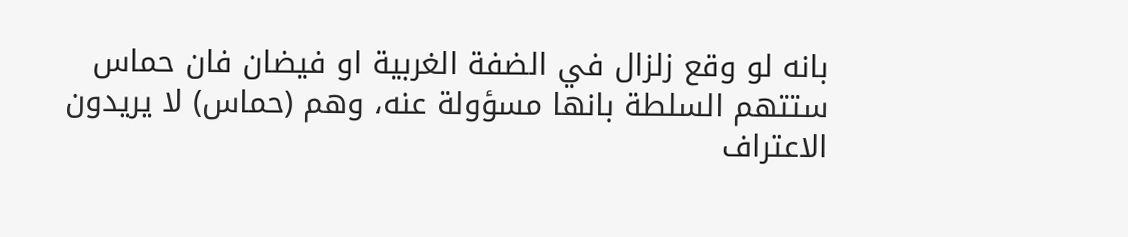بانه لو وقع زلزال في الضفة الغربية او فيضان فان حماس ستتهم السلطة بانها مسؤولة عنه، وهم (حماس) لا يريدون الاعتراف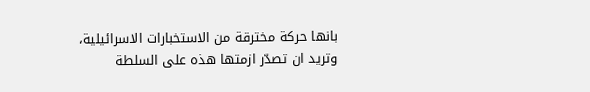بانها حركة مخترقة من الاستخبارات الاسرائيلية، وتريد ان تصدّر ازمتها هذه على السلطة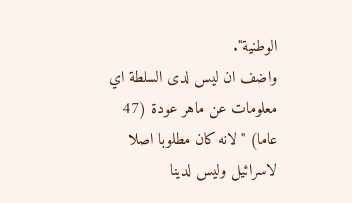الوطنية".
واضف ان ليس لدى السلطة اي معلومات عن ماهر عودة (47 عاما) "لانه كان مطلوبا اصلا لاسرائيل وليس لدينا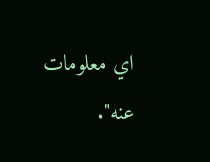اي معلومات عنه".